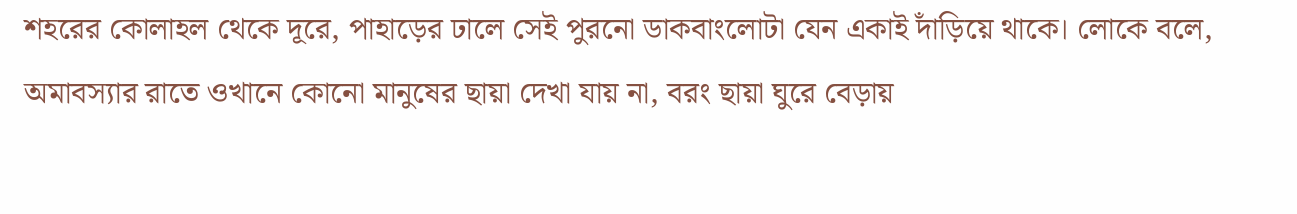শহরের কোলাহল থেকে দূরে, পাহাড়ের ঢালে সেই পুরনো ডাকবাংলোটা যেন একাই দাঁড়িয়ে থাকে। লোকে বলে, অমাবস্যার রাতে ওখানে কোনো মানুষের ছায়া দেখা যায় না, বরং ছায়া ঘুরে বেড়ায়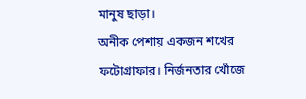মানুষ ছাড়া।
অনীক পেশায় একজন শখের ফটোগ্রাফার। নির্জনতার খোঁজে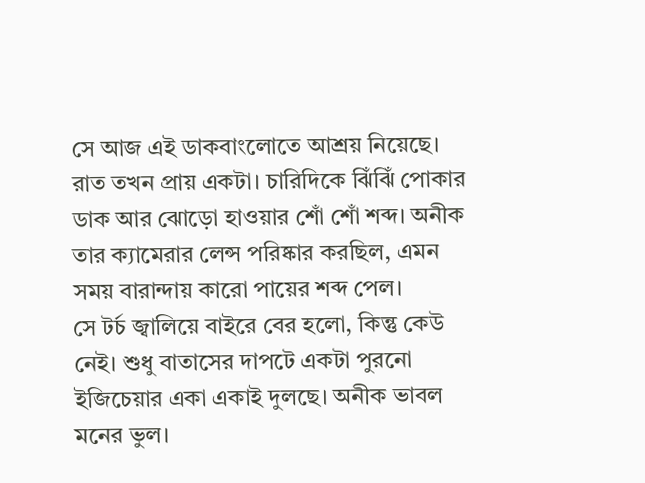সে আজ এই ডাকবাংলোতে আশ্রয় নিয়েছে। রাত তখন প্রায় একটা। চারিদিকে ঝিঁঝিঁ পোকার ডাক আর ঝোড়ো হাওয়ার শোঁ শোঁ শব্দ। অনীক তার ক্যামেরার লেন্স পরিষ্কার করছিল, এমন সময় বারান্দায় কারো পায়ের শব্দ পেল।
সে টর্চ জ্বালিয়ে বাইরে বের হলো, কিন্তু কেউ নেই। শুধু বাতাসের দাপটে একটা পুরনো ইজিচেয়ার একা একাই দুলছে। অনীক ভাবল মনের ভুল।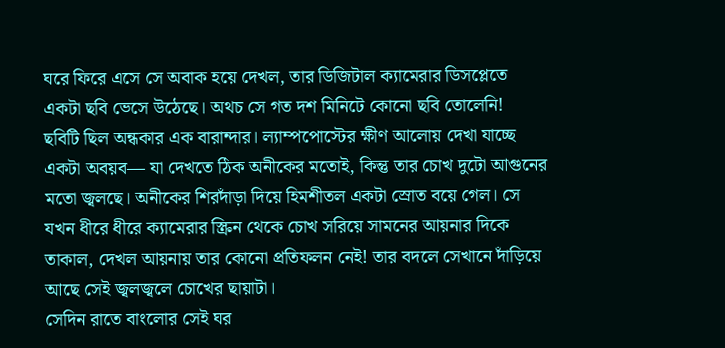ঘরে ফিরে এসে সে অবাক হয়ে দেখল, তার ডিজিটাল ক্যামেরার ডিসপ্লেতে একটা ছবি ভেসে উঠেছে। অথচ সে গত দশ মিনিটে কোনো ছবি তোলেনি!
ছবিটি ছিল অন্ধকার এক বারান্দার। ল্যাম্পপোস্টের ক্ষীণ আলোয় দেখা যাচ্ছে একটা অবয়ব— যা দেখতে ঠিক অনীকের মতোই, কিন্তু তার চোখ দুটো আগুনের মতো জ্বলছে। অনীকের শিরদাঁড়া দিয়ে হিমশীতল একটা স্রোত বয়ে গেল। সে যখন ধীরে ধীরে ক্যামেরার স্ক্রিন থেকে চোখ সরিয়ে সামনের আয়নার দিকে তাকাল, দেখল আয়নায় তার কোনো প্রতিফলন নেই! তার বদলে সেখানে দাঁড়িয়ে আছে সেই জ্বলজ্বলে চোখের ছায়াটা।
সেদিন রাতে বাংলোর সেই ঘর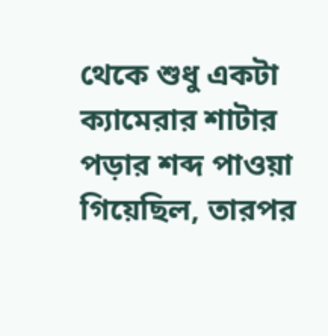থেকে শুধু একটা ক্যামেরার শাটার পড়ার শব্দ পাওয়া গিয়েছিল, তারপর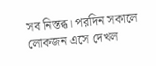সব নিস্তব্ধ। পরদিন সকালে লোকজন এসে দেখল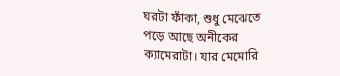ঘরটা ফাঁকা, শুধু মেঝেতে পড়ে আছে অনীকের ক্যামেরাটা। যার মেমোরি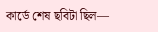কার্ডে শেষ ছবিটা ছিল—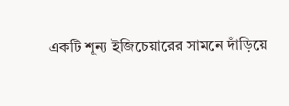একটি শূন্য ইজিচেয়ারের সামনে দাঁড়িয়ে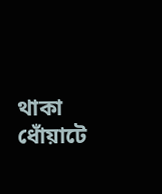থাকা ধোঁয়াটে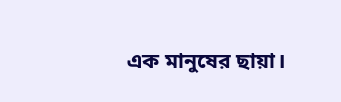এক মানুষের ছায়া।